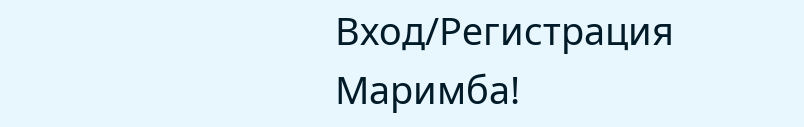Вход/Регистрация
Маримба!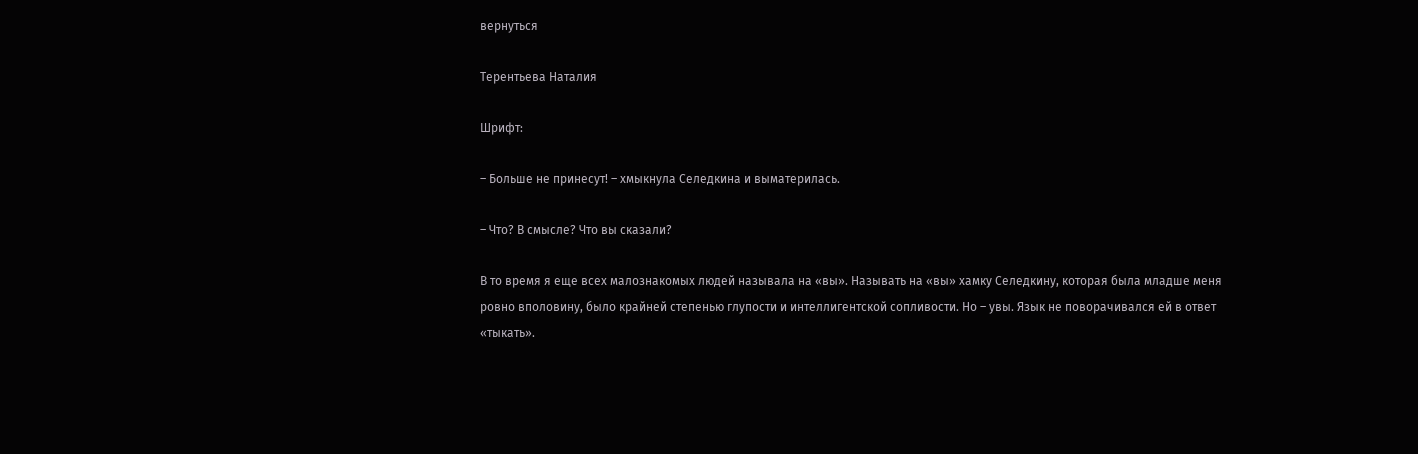вернуться

Терентьева Наталия

Шрифт:

– Больше не принесут! – хмыкнула Селедкина и выматерилась.

– Что? В смысле? Что вы сказали?

В то время я еще всех малознакомых людей называла на «вы». Называть на «вы» хамку Селедкину, которая была младше меня ровно вполовину, было крайней степенью глупости и интеллигентской сопливости. Но – увы. Язык не поворачивался ей в ответ «тыкать».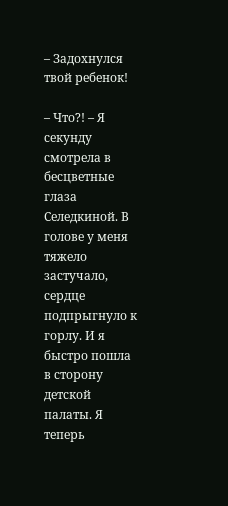– Задохнулся твой ребенок!

– Что?! – Я секунду смотрела в бесцветные глаза Селедкиной. В голове у меня тяжело застучало, сердце подпрыгнуло к горлу. И я быстро пошла в сторону детской палаты. Я теперь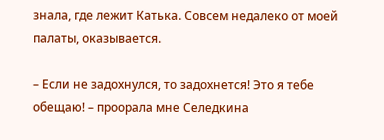знала, где лежит Катька. Совсем недалеко от моей палаты, оказывается.

– Если не задохнулся, то задохнется! Это я тебе обещаю! – проорала мне Селедкина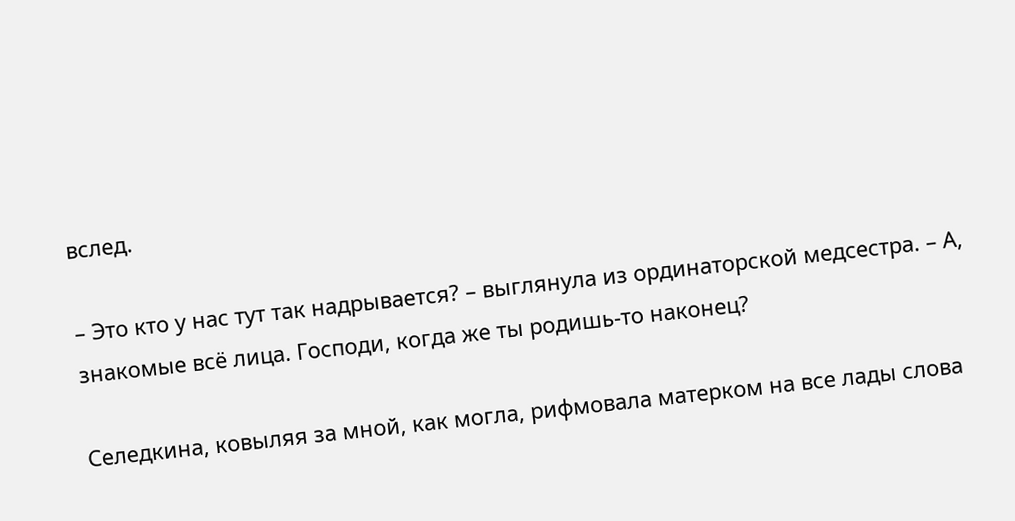вслед.

– Это кто у нас тут так надрывается? – выглянула из ординаторской медсестра. – А, знакомые всё лица. Господи, когда же ты родишь-то наконец?

Селедкина, ковыляя за мной, как могла, рифмовала матерком на все лады слова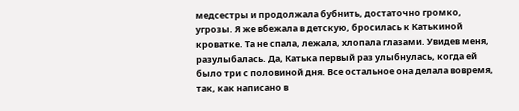медсестры и продолжала бубнить, достаточно громко, угрозы. Я же вбежала в детскую, бросилась к Катькиной кроватке. Та не спала, лежала, хлопала глазами. Увидев меня, разулыбалась. Да, Катька первый раз улыбнулась, когда ей было три с половиной дня. Все остальное она делала вовремя, так, как написано в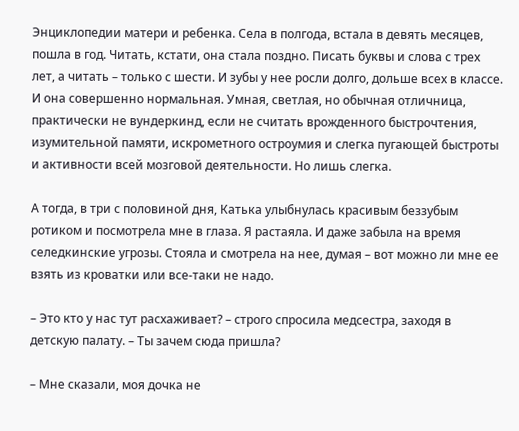Энциклопедии матери и ребенка. Села в полгода, встала в девять месяцев, пошла в год. Читать, кстати, она стала поздно. Писать буквы и слова с трех лет, а читать – только с шести. И зубы у нее росли долго, дольше всех в классе. И она совершенно нормальная. Умная, светлая, но обычная отличница, практически не вундеркинд, если не считать врожденного быстрочтения, изумительной памяти, искрометного остроумия и слегка пугающей быстроты и активности всей мозговой деятельности. Но лишь слегка.

А тогда, в три с половиной дня, Катька улыбнулась красивым беззубым ротиком и посмотрела мне в глаза. Я растаяла. И даже забыла на время селедкинские угрозы. Стояла и смотрела на нее, думая – вот можно ли мне ее взять из кроватки или все-таки не надо.

– Это кто у нас тут расхаживает? – строго спросила медсестра, заходя в детскую палату. – Ты зачем сюда пришла?

– Мне сказали, моя дочка не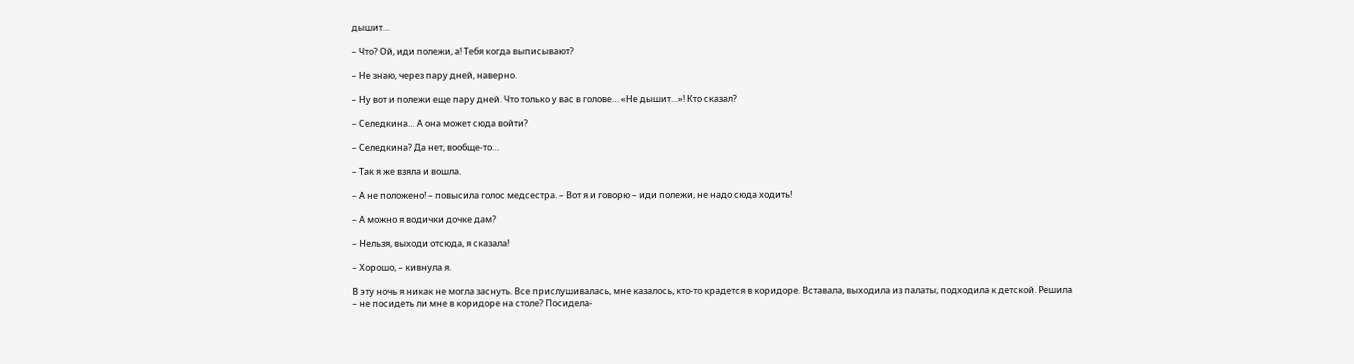дышит…

– Что? Ой, иди полежи, а! Тебя когда выписывают?

– Не знаю, через пару дней, наверно.

– Ну вот и полежи еще пару дней. Что только у вас в голове… «Не дышит…»! Кто сказал?

– Селедкина… А она может сюда войти?

– Селедкина? Да нет, вообще-то…

– Так я же взяла и вошла.

– А не положено! – повысила голос медсестра. – Вот я и говорю – иди полежи, не надо сюда ходить!

– А можно я водички дочке дам?

– Нельзя, выходи отсюда, я сказала!

– Хорошо, – кивнула я.

В эту ночь я никак не могла заснуть. Все прислушивалась, мне казалось, кто-то крадется в коридоре. Вставала, выходила из палаты, подходила к детской. Решила – не посидеть ли мне в коридоре на столе? Посидела-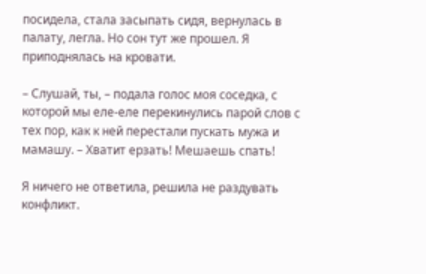посидела, стала засыпать сидя, вернулась в палату, легла. Но сон тут же прошел. Я приподнялась на кровати.

– Слушай, ты, – подала голос моя соседка, с которой мы еле-еле перекинулись парой слов с тех пор, как к ней перестали пускать мужа и мамашу. – Хватит ерзать! Мешаешь спать!

Я ничего не ответила, решила не раздувать конфликт.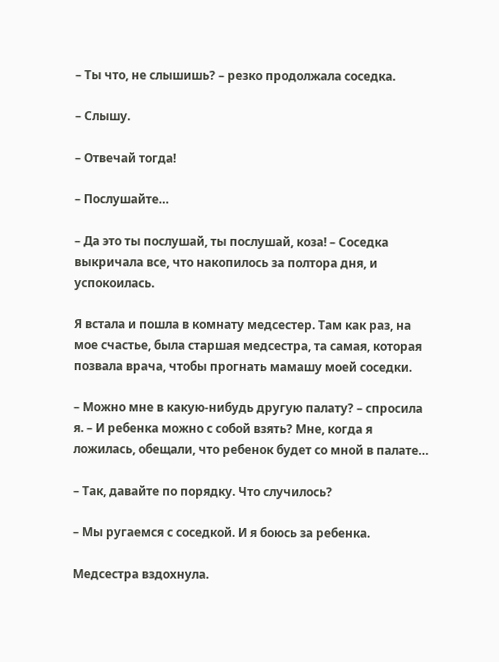– Ты что, не слышишь? – резко продолжала соседка.

– Слышу.

– Отвечай тогда!

– Послушайте…

– Да это ты послушай, ты послушай, коза! – Соседка выкричала все, что накопилось за полтора дня, и успокоилась.

Я встала и пошла в комнату медсестер. Там как раз, на мое счастье, была старшая медсестра, та самая, которая позвала врача, чтобы прогнать мамашу моей соседки.

– Можно мне в какую-нибудь другую палату? – спросила я. – И ребенка можно с собой взять? Мне, когда я ложилась, обещали, что ребенок будет со мной в палате…

– Так, давайте по порядку. Что случилось?

– Мы ругаемся с соседкой. И я боюсь за ребенка.

Медсестра вздохнула.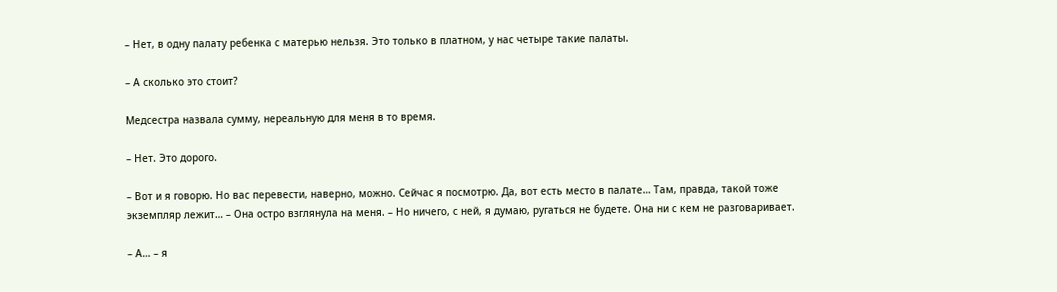– Нет, в одну палату ребенка с матерью нельзя. Это только в платном, у нас четыре такие палаты.

– А сколько это стоит?

Медсестра назвала сумму, нереальную для меня в то время.

– Нет. Это дорого.

– Вот и я говорю. Но вас перевести, наверно, можно. Сейчас я посмотрю. Да, вот есть место в палате… Там, правда, такой тоже экземпляр лежит… – Она остро взглянула на меня. – Но ничего, с ней, я думаю, ругаться не будете. Она ни с кем не разговаривает.

– А… – я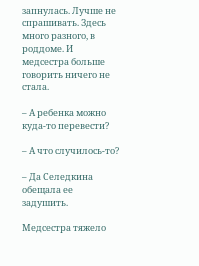запнулась. Лучше не спрашивать. Здесь много разного, в роддоме. И медсестра больше говорить ничего не стала.

– А ребенка можно куда-то перевести?

– А что случилось-то?

– Да Селедкина обещала ее задушить.

Медсестра тяжело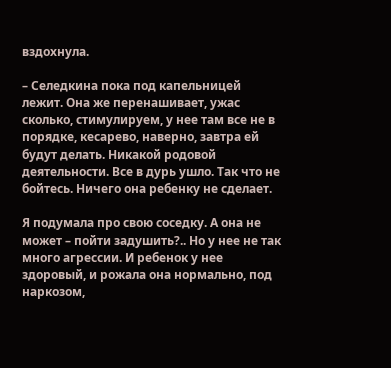вздохнула.

– Селедкина пока под капельницей лежит. Она же перенашивает, ужас сколько, стимулируем, у нее там все не в порядке, кесарево, наверно, завтра ей будут делать. Никакой родовой деятельности. Все в дурь ушло. Так что не бойтесь. Ничего она ребенку не сделает.

Я подумала про свою соседку. А она не может – пойти задушить?.. Но у нее не так много агрессии. И ребенок у нее здоровый, и рожала она нормально, под наркозом,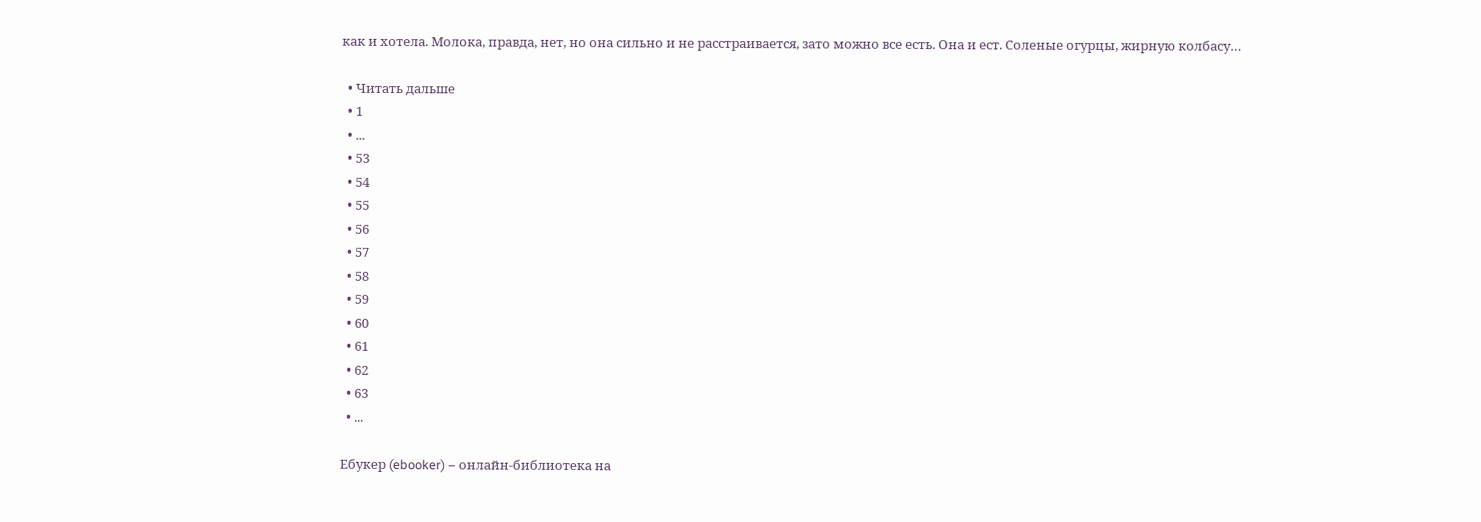как и хотела. Молока, правда, нет, но она сильно и не расстраивается, зато можно все есть. Она и ест. Соленые огурцы, жирную колбасу…

  • Читать дальше
  • 1
  • ...
  • 53
  • 54
  • 55
  • 56
  • 57
  • 58
  • 59
  • 60
  • 61
  • 62
  • 63
  • ...

Ебукер (ebooker) – онлайн-библиотека на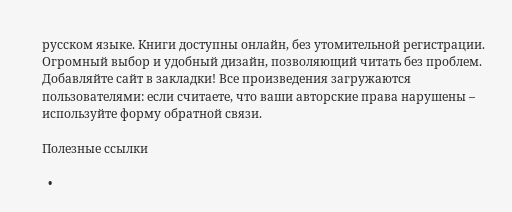русском языке. Книги доступны онлайн, без утомительной регистрации. Огромный выбор и удобный дизайн, позволяющий читать без проблем. Добавляйте сайт в закладки! Все произведения загружаются пользователями: если считаете, что ваши авторские права нарушены – используйте форму обратной связи.

Полезные ссылки

  •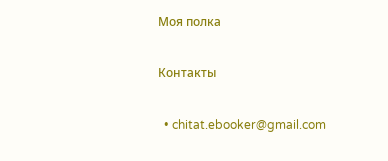Моя полка

Контакты

  • chitat.ebooker@gmail.com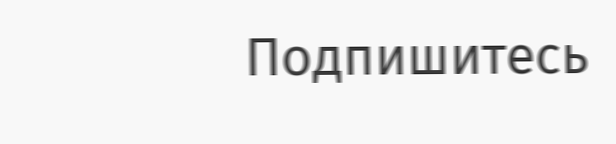Подпишитесь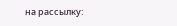на рассылку: